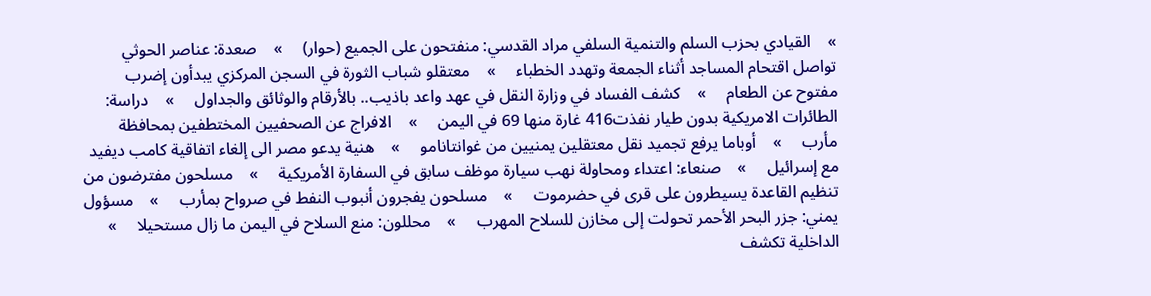»    القيادي بحزب السلم والتنمية السلفي مراد القدسي: منفتحون على الجميع (حوار)     »    صعدة: عناصر الحوثي تواصل اقتحام المساجد أثناء الجمعة وتهدد الخطباء     »    معتقلو شباب الثورة في السجن المركزي يبدأون إضرب مفتوح عن الطعام     »    كشف الفساد في وزارة النقل في عهد واعد باذيب.. بالأرقام والوثائق والجداول     »    دراسة: الطائرات الامريكية بدون طيار نفذت416 غارة منها 69 في اليمن     »    الافراج عن الصحفيين المختطفين بمحافظة مأرب     »    أوباما يرفع تجميد نقل معتقلين يمنيين من غوانتانامو     »    هنية يدعو مصر الى إلغاء اتفاقية كامب ديفيد مع إسرائيل     »    صنعاء: اعتداء ومحاولة نهب سيارة موظف سابق في السفارة الأمريكية     »    مسلحون مفترضون من تنظيم القاعدة يسيطرون على قرى في حضرموت     »    مسلحون يفجرون أنبوب النفط في صرواح بمأرب     »    مسؤول يمني: جزر البحر الأحمر تحولت إلى مخازن للسلاح المهرب     »    محللون: منع السلاح في اليمن ما زال مستحيلا     »    الداخلية تكشف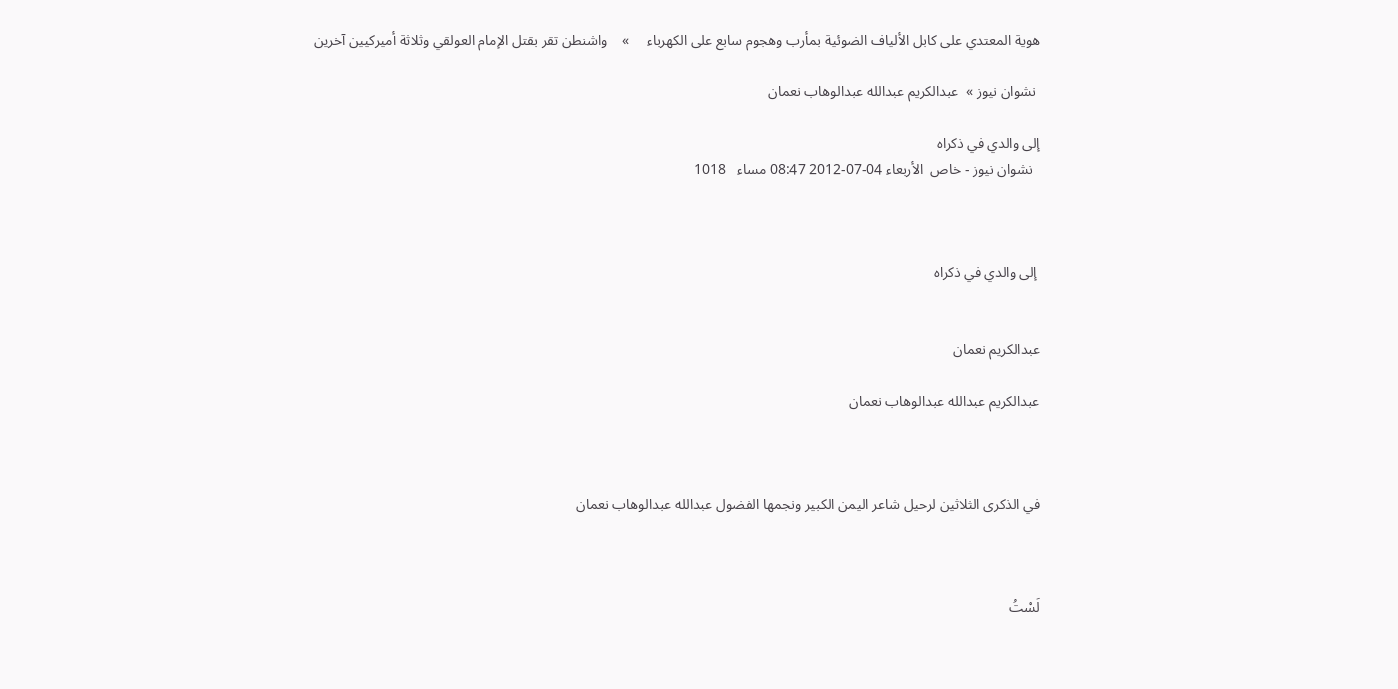هوية المعتدي على كابل الألياف الضوئية بمأرب وهجوم سابع على الكهرباء     »    واشنطن تقر بقتل الإمام العولقي وثلاثة أميركيين آخرين

 نشوان نيوز »  عبدالكريم عبدالله عبدالوهاب نعمان

إلى والدي في ذكراه
  نشوان نيوز - خاص  الأربعاء 04-07-2012 08:47 مساء   1018



 إلى والدي في ذكراه


عبدالكريم نعمان

عبدالكريم عبدالله عبدالوهاب نعمان



في الذكرى الثلاثين لرحيل شاعر اليمن الكبير ونجمها الفضول عبدالله عبدالوهاب نعمان



لَسْتُ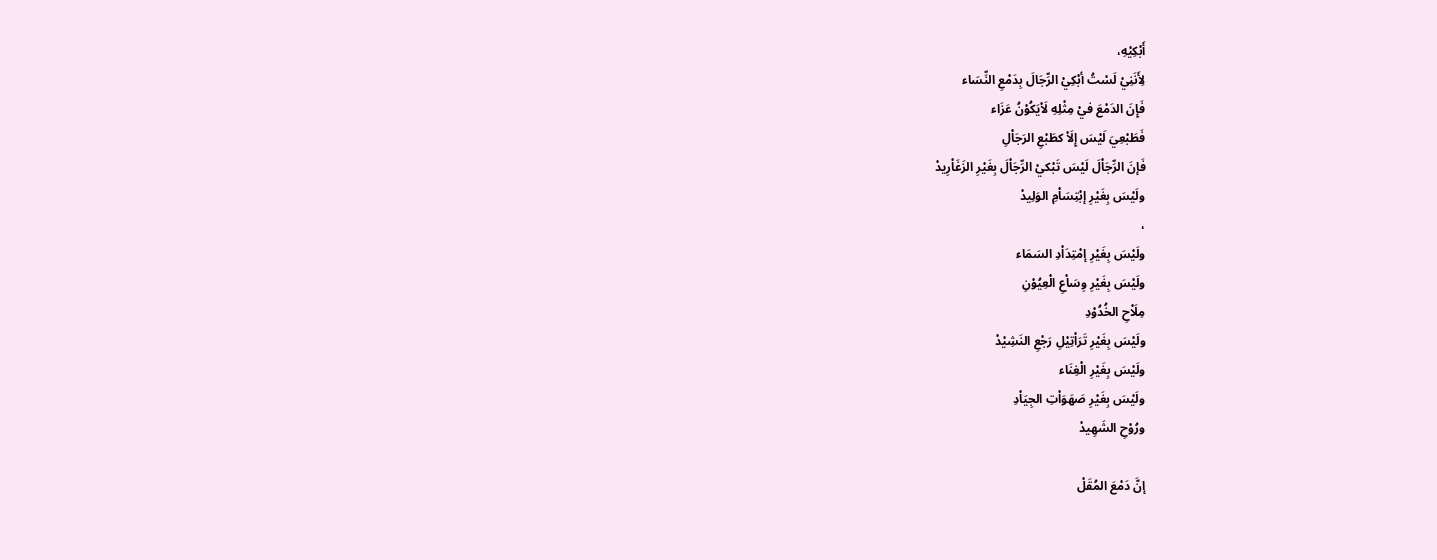أَبْكِيْهِ،
لِأَنَنِيْ لَسْتُ أبْكِيْ الرِّجَالَ بِدَمْعِ النِّسَاء
فَإِنَ الدَمْعَ فيْ مِثْلِهِ لَاْيَكُوْنُ عَزَاء
فَطَبْعِيَ لَيْسَ إِلَاْ كطَبْعِ الرَجَاْلِ
فَإنَ الرِّجَاْلَ لَيْسَ تَبْكيْ الرِّجَاْلَ بِغَيْرِ الزَغَاْرِيدْ
ولَيْسَ بِغَيْرِ إبْتِسَاْمِ الوَلِيدْ
،
ولَيْسَ بِغَيْرِ إمْتِدَاْدِ السَمَاء
ولَيْسَ بِغَيْرِ وِسَاْعِ الْعِيُوْنِ
مِلَاْحِ الخُدُوْدِ
ولَيْسَ بِغَيْرِ تَرَاْتِيْلِ رَجْعِ النَشِيْدْ
ولَيْسَ بِغَيْرِ الْغِنَاء
ولَيْسَ بِغَيْرِ صَهَوَاْتِ الجِيَاْدِ
ورُوْحِ الشَهِيدْ

إنَّ دَمْعَ المُقَلْ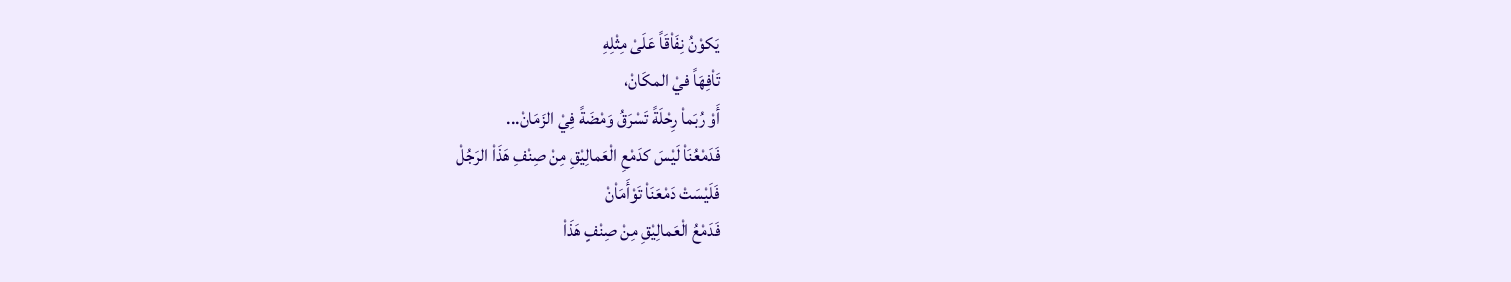يَكوْنُ نِفَاْقَاً عَلَىْ مِثْلِهِ
تَاْفِهَاً فيْ المكَانْ،
أَوْ رُبَماْ رِحْلَةً تَسْرَقُ وَمْضَةً فِيْ الزَمَانْ...
فَدَمْعُنَاْ لَيْسَ كدَمْعِ الْعَمالِيْقِ مِنْ صِنْفِ هَذَاْ الرَجُلْ
فَلَيْسَتْ دَمْعَنَاْ تَوْأَمَاْنْ
فَدَمْعُ الْعَمالِيْقِ مِنْ صِنْفٍ هَذَاْ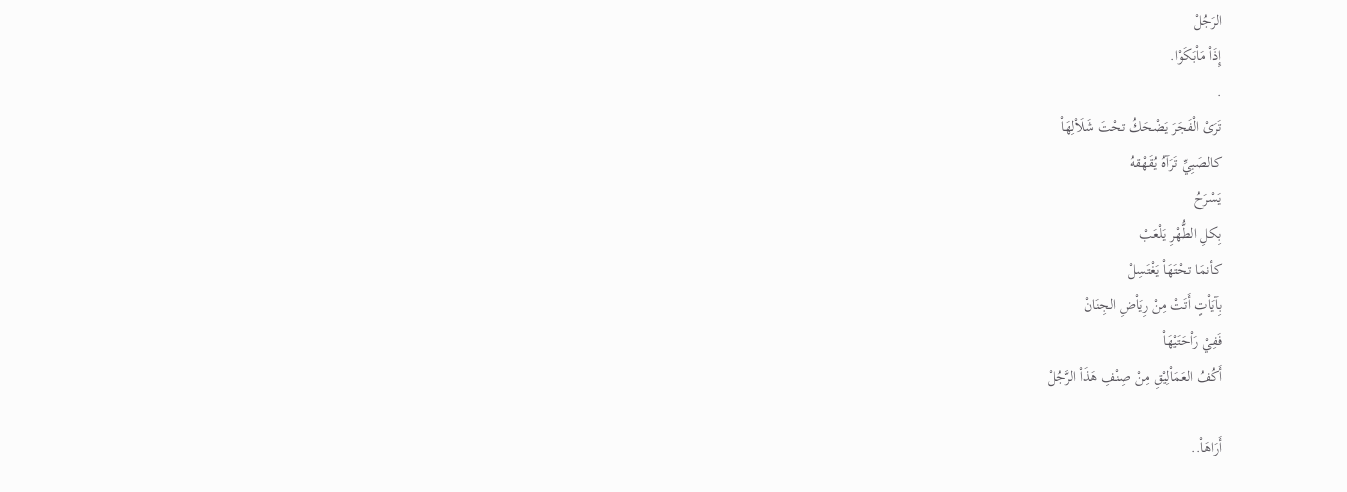الرَجُلْ
إِذَاْ مَاْبَكَوْا.
.
تَرَىْ الْفَجَرَ يَضْحَكُ تحْتَ شَلَاْلِهَاْ
كالصَبِيِّ تَرَآهُ يُقَهْقهُ
يَسْرَحُ
بِكلِ الطُّهْرِ يَلْعَبْ
كأنمَا تحْتَهَاْ يَغْتَسِلْ
بِآيَاْتٍ أَتَتْ مِنْ رِيَاْضِ الجِنَانْ
فَفِيْ رَاْحَتَيْهَاْ
أَكُفُ العَمَاْلِيْقِ مِنْ صِنْفِ هَذَاْ الرَّجُلْ

أَرَاهَاْ..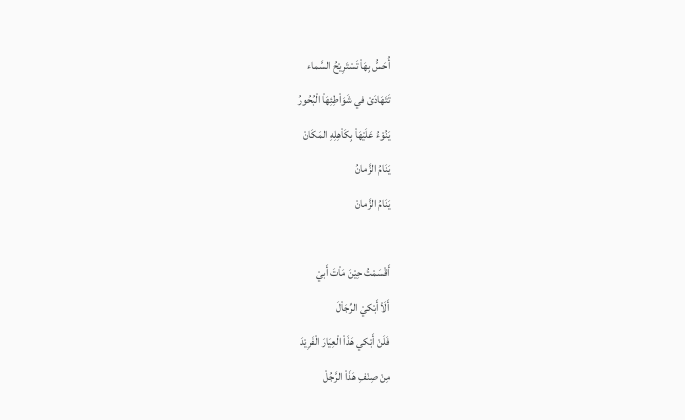أُحَسُّ بِهَاْ تَسْتَرِيْحُ السَّماء
تَتَهَادَىْ في شَوَاْطِئِهَاْ الْبُحُورُ
يَنُوْءُ عَلَيْهَاْ بِكَاْهِلِهِ المَكَانْ
يَنَامُ الزَّمانُ
يَنَامُ الزَّمانْ

أَقْسَمْتُ حِيْنَ مَاْتَ أَبيْ
أَلَاْ أَبْكيْ الرِّجَاْلَ
فَلَنْ أَبْكي هَذَاْ الْعِيَارَ الْفَرِيْدَ
مِنْ صِنْفِ هَذَاْ الرَّجُلْ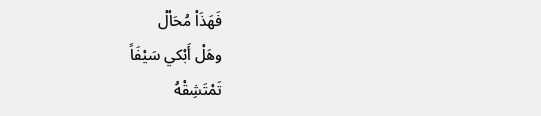فَهَذَاْ مُحَاْلْ
وهَلْ أَبْكي سَيْفَاً
تَمْتَشِقْهُ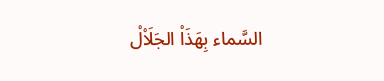السَّماء بِهَذَاْ الجَلَاْلْ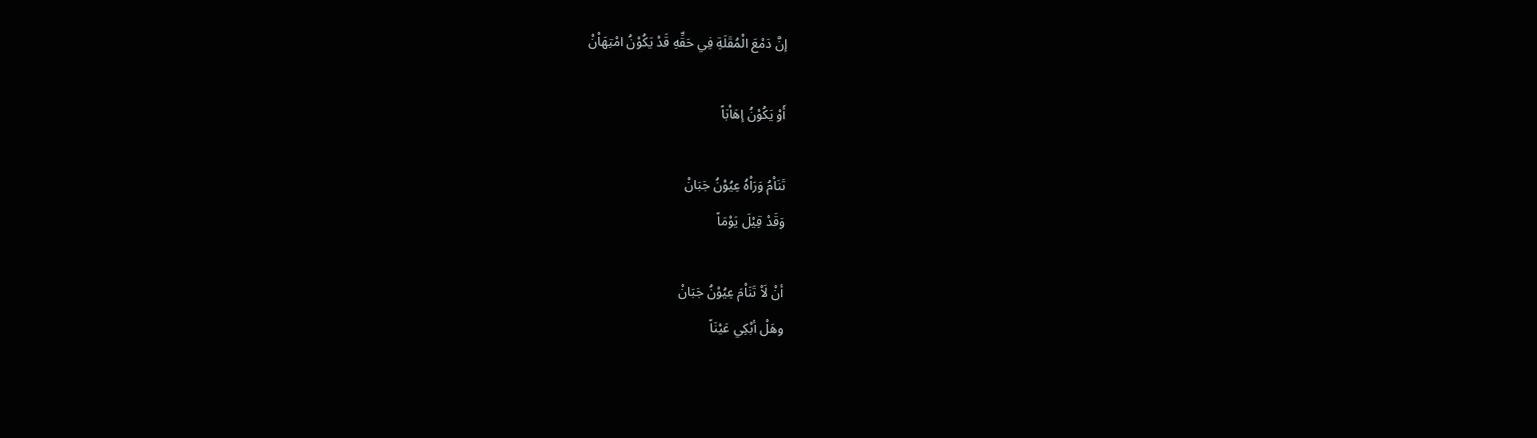إنَّ دَمْعَ الْمُقَلَةِ فِي حَقِّهِ قَدْ يَكُوْنُ امْتِهَاْنْ

أَوْ يَكُوْنُ إهَاْبَاً

تَنَاْمُ وَرَاْهُ عِيُوْنُ جَبَانْ
وَقَدْ قِيْلَ يَوْمَاً

أنْ لَاْ تَنَاْمَ عِيُوْنُ جَبَانْ
وهَلْ أبْكِي عَيْنَاً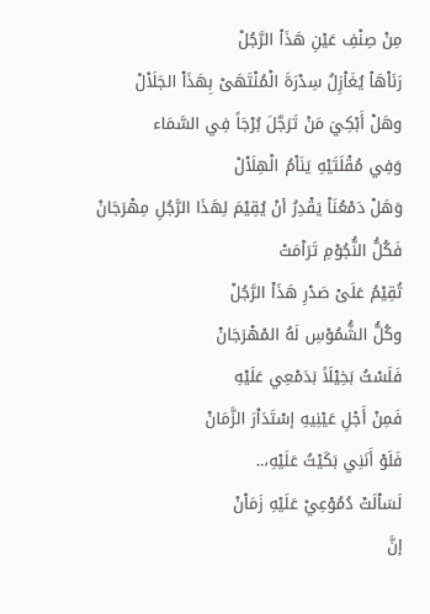مِنْ صِنْفِ عَيْنِ هَذَاْ الرَّجُلْ
رَنَاْهَاْ يُغَاْزِلُ سِدْرَةَ الْمُنْتَهَىْ بِهَذَاْ الجَلَاْلْ
وهَلْ أَبْكِيَ مَنْ تَرَجَّلَ بُرْجَاً فِي السَّمَاء
وَفِي مُقْلَتَيْهِ يَنَاْمُ الْهِلَاْلْ
وَهَلْ دَمْعُنَاْ يَقْدِرُ أنْ يُقِيْمَ لِهَذَا الرَّجُلِ مِهْرَجَانْ
فَكُلُّ النُّجُوْمِ تَرَاْمَتْ
تُقِيْمُ عَلَىْ صَدْرِ هَذَاْ الرَّجُلْ
وكُلُّ الشُّمُوْسِ لَهُ المْهْرَجَانْ
فَلَسْتُ بَخِيْلَاً بَدَمْعِي عَلَيْهِ
فَمِنْ أَجْلِ عَيْنِيهِ إسْتَدَاْرَ الزَّمَانْ
فَلَوْ أَنَنِي بَكَيْتُ عَلَيْهِ،..
لَسَاْلَتْ دُمُوْعِيْ عَلَيْهِ زَمَاْنْ
إنَّ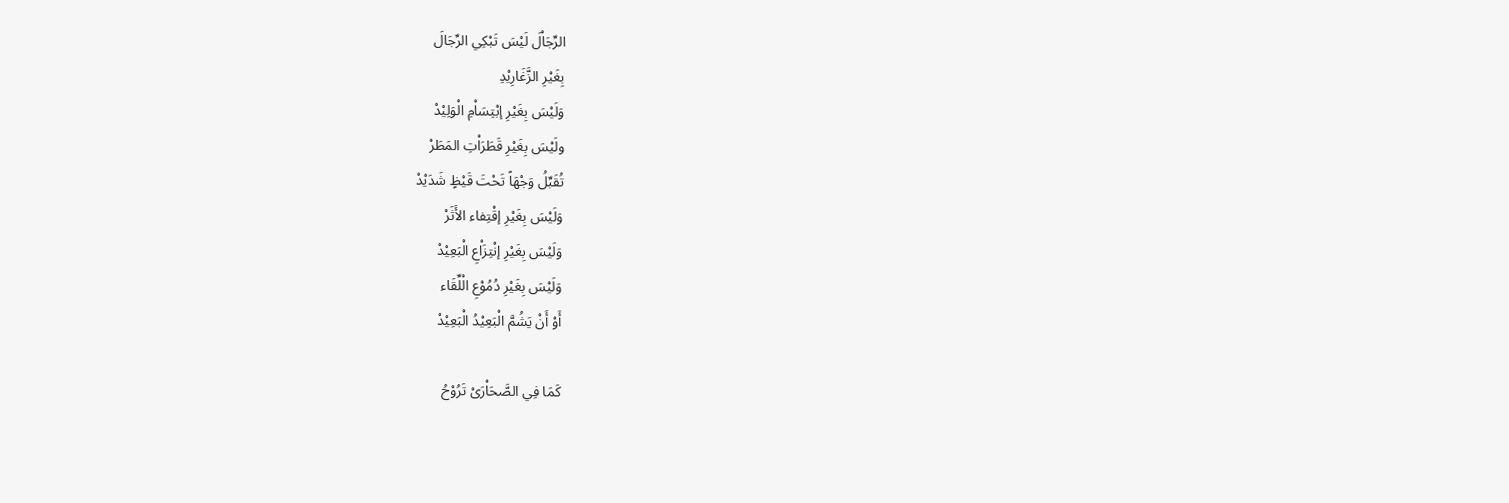الرِّجَاْلَ لَيْسَ تَبْكِي الرِّجَالَ
بِغَيْرِ الزَّغَارِيْدِ
وَلَيْسَ بِغَيْرِ إبْتِسَاْمِ الْوَلِيْدْ
ولَيْسَ بِغَيْرِ قَطَرَاْتِ المَطَرْ
تُقَبِّلُ وَجْهَاً تَحْتَ قَيْظٍ شَدَيْدْ
وَلَيْسَ بِغَيْرِ إقْتِفاء الأَثَرْ
وَلَيْسَ بِغَيْرِ إنْتِزَاْعِ الْبَعِيْدْ
وَلَيْسَ بِغَيْرِ دُمُوْعِ الْلِّقَاء
أَوْ أَنْ يَشُمَّ الْبَعِيْدُ الْبَعِيْدْ

كَمَا فِي الصَّحَاْرَىْ تَرُوْحُ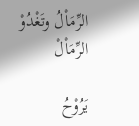الرِّمَاْلُ وتَغْدُوْ الرِّمَاْلْ

يَرُوْحُ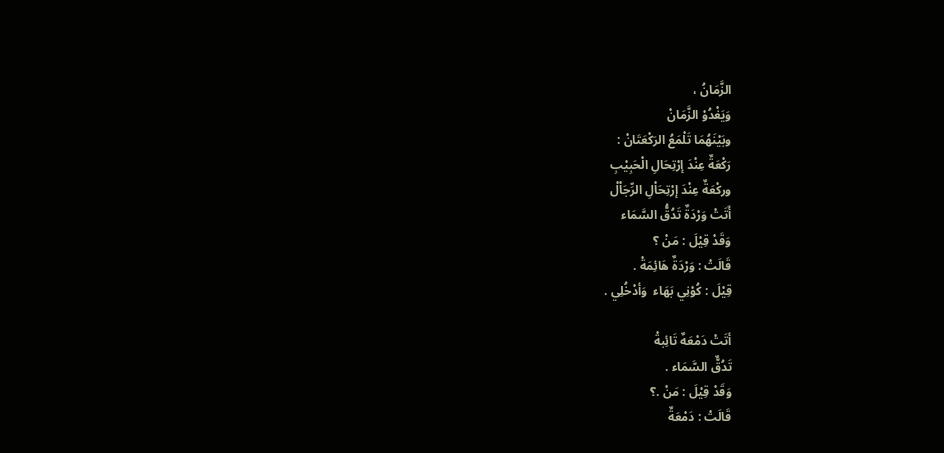الزَّمَانُ ،
وَيَغْدُوْ الزَّمَانْ
وبَيْنَهُمَا تَلْمَعُ الرَكْعَتَانْ :
رَكْعَةٌ عِنْدَ إرْتِحَالِ الْحَبِيْبِ
وركْعَةٌ عِنْدَ إرْتِحَاْلِ الرِّجَاْلْ
أَتَتْ وَرْدَةٌ تَدُقُّ السَّمَاء
وَقَدْ قِيْلَ : مَنْ ؟
قَالَتْ : وَرْدَةٌ هَائِمَةْ .
قِيْلَ : كُوْنِي بَهَاء  وَأدْخُلِي .

أتَتْ دَمْعَهٌ تَائِبةْ
تَدُقٌّ السَّمَاء .
وَقَدْ قِيْلَ : مَنْ .؟
قَالَتْ : دَمْعَةٌ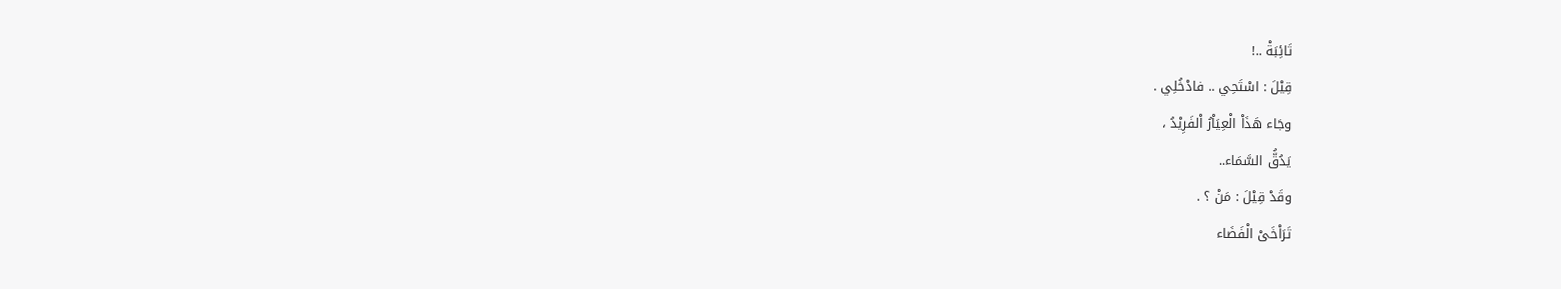تَائِبَةْ ..!
قِيْلَ : اسْتَحِي .. فادْخُلِي .
وجَاء هَذَاْ الْعِيَاْرُ اْلفَرِيْدُ ،
يَدُقُّ السَّمَاء..
وقَدْ قِيْلَ : مَنْ ؟ .
تَرَاْخَىْ الْفَضَاء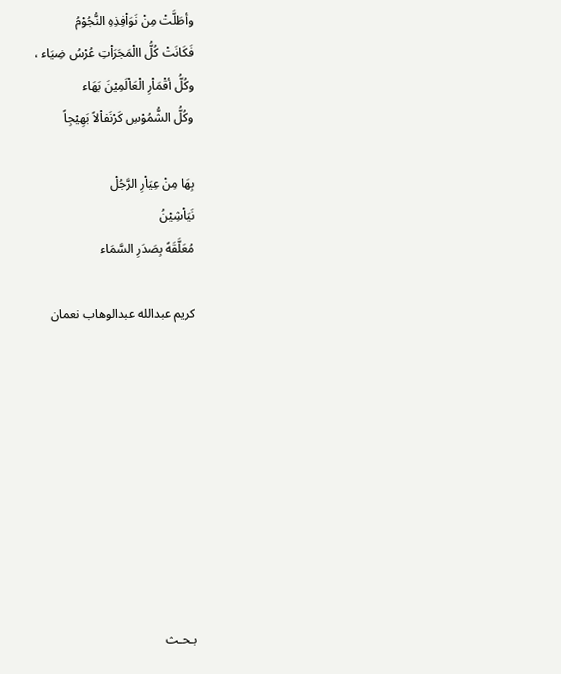وأطَلَّتْ مِنْ نَوَاْفِذِهِ النُّجُوْمُ
فَكَانَتْ كُلُّ االْمَجَرَاْتِ عُرْسُ ضِيَاء ،
وكُلُّ أقْمَاْرِ الْعَاْلَمِيْنَ بَهَاء
وكُلُّ الشُّمُوْسِ كَرْنَفاْلاً بَهِيْجِاً

بِهَا مِنْ عِيَاْرِ الرَّجُلْ
نَيَاْشِيْنُ
مُعَلَّقَهً بِصَدَرِ السَّمَاء

كريم عبدالله عبدالوهاب نعمان









بـحـث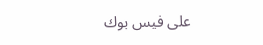على فيس بوك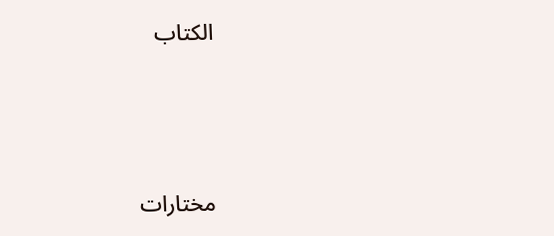الكتاب





مختارات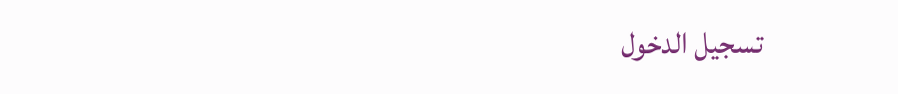تسجيل الدخول